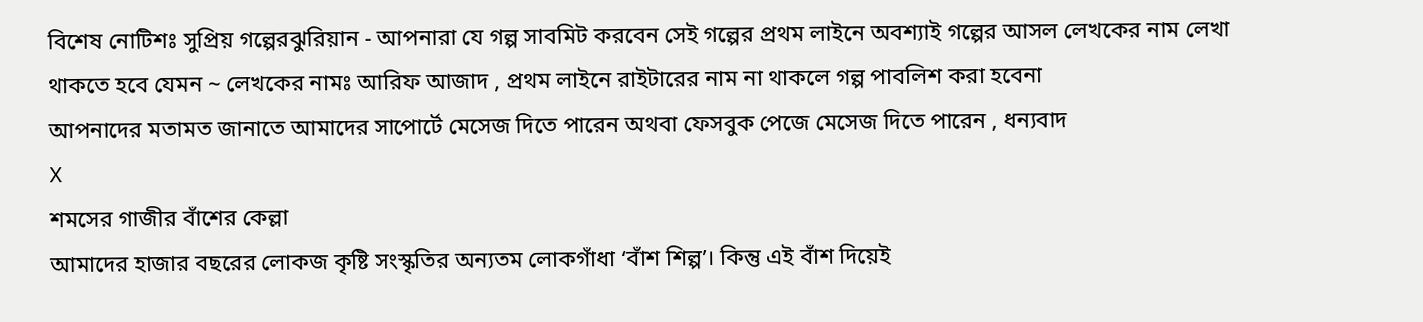বিশেষ নোটিশঃ সুপ্রিয় গল্পেরঝুরিয়ান - আপনারা যে গল্প সাবমিট করবেন সেই গল্পের প্রথম লাইনে অবশ্যাই গল্পের আসল লেখকের নাম লেখা থাকতে হবে যেমন ~ লেখকের নামঃ আরিফ আজাদ , প্রথম লাইনে রাইটারের নাম না থাকলে গল্প পাবলিশ করা হবেনা
আপনাদের মতামত জানাতে আমাদের সাপোর্টে মেসেজ দিতে পারেন অথবা ফেসবুক পেজে মেসেজ দিতে পারেন , ধন্যবাদ
X
শমসের গাজীর বাঁশের কেল্লা
আমাদের হাজার বছরের লোকজ কৃষ্টি সংস্কৃতির অন্যতম লোকগাঁধা ‘বাঁশ শিল্প’। কিন্তু এই বাঁশ দিয়েই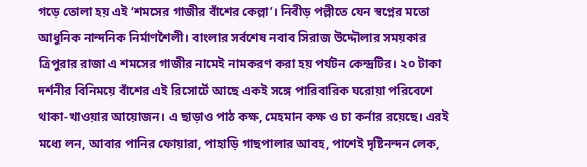গড়ে তোলা হয় এই ‘শমসের গাজীর বাঁশের কেল্লা’। নিবীড় পল্লীতে যেন স্বপ্নের মতো আধুনিক নান্দনিক নির্মাণশৈলী। বাংলার সর্বশেষ নবাব সিরাজ উদ্দৌলার সময়কার ত্রিপুরার রাজা এ শমসের গাজীর নামেই নামকরণ করা হয় পর্যটন কেন্দ্রটির। ২০ টাকা দর্শনীর বিনিময়ে বাঁশের এই রিসোর্টে আছে একই সঙ্গে পারিবারিক ঘরোয়া পরিবেশে থাকা-খাওয়ার আয়োজন। এ ছাড়াও পাঠ কক্ষ, মেহমান কক্ষ ও চা কর্নার রয়েছে। এরই মধ্যে লন, আবার পানির ফোয়ারা, পাহাড়ি গাছপালার আবহ, পাশেই দৃষ্টিনন্দন লেক,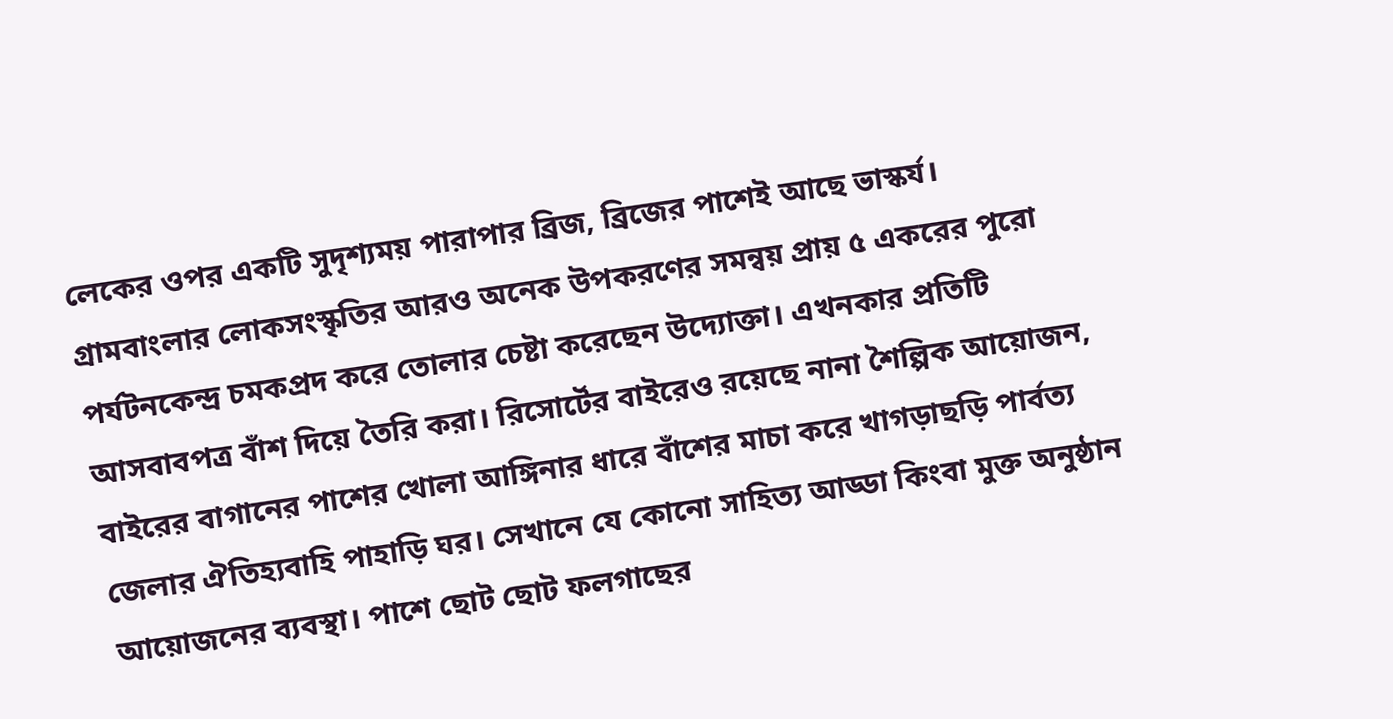লেকের ওপর একটি সুদৃশ্যময় পারাপার ব্রিজ, ব্রিজের পাশেই আছে ভাস্কর্য।
গ্রামবাংলার লোকসংস্কৃতির আরও অনেক উপকরণের সমন্বয় প্রায় ৫ একরের পুরো পর্যটনকেন্দ্র চমকপ্রদ করে তোলার চেষ্টা করেছেন উদ্যোক্তা। এখনকার প্রতিটি আসবাবপত্র বাঁশ দিয়ে তৈরি করা। রিসোর্টের বাইরেও রয়েছে নানা শৈল্পিক আয়োজন, বাইরের বাগানের পাশের খোলা আঙ্গিনার ধারে বাঁশের মাচা করে খাগড়াছড়ি পার্বত্য জেলার ঐতিহ্যবাহি পাহাড়ি ঘর। সেখানে যে কোনো সাহিত্য আড্ডা কিংবা মুক্ত অনুষ্ঠান আয়োজনের ব্যবস্থা। পাশে ছোট ছোট ফলগাছের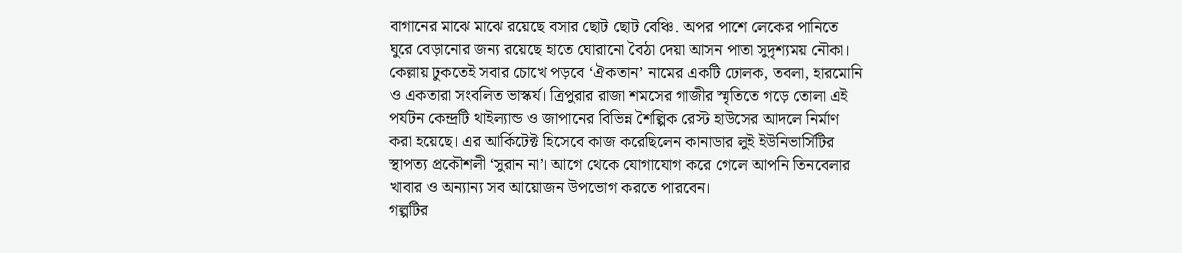বাগানের মাঝে মাঝে রয়েছে বসার ছোট ছোট বেঞ্চি. অপর পাশে লেকের পানিতে ঘুরে বেড়ানোর জন্য রয়েছে হাতে ঘোরানো বৈঠা দেয়া আসন পাতা সুদৃশ্যময় নৌকা। কেল্লায় ঢুকতেই সবার চোখে পড়বে ‘ঐকতান’ নামের একটি ঢোলক, তবলা, হারমোনি ও একতারা সংবলিত ভাস্কর্য। ত্রিপুরার রাজা শমসের গাজীর স্মৃতিতে গড়ে তোলা এই পর্যটন কেন্দ্রটি থাইল্যান্ড ও জাপানের বিভিন্ন শৈল্পিক রেস্ট হাউসের আদলে নির্মাণ করা হয়েছে। এর আর্কিটেক্ট হিসেবে কাজ করেছিলেন কানাডার লুই ইউনিভার্সিটির স্থাপত্য প্রকৌশলী ‘সুরান না’। আগে থেকে যোগাযোগ করে গেলে আপনি তিনবেলার খাবার ও অন্যান্য সব আয়োজন উপভোগ করতে পারবেন।
গল্পটির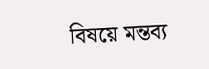বিষয়ে মন্তব্য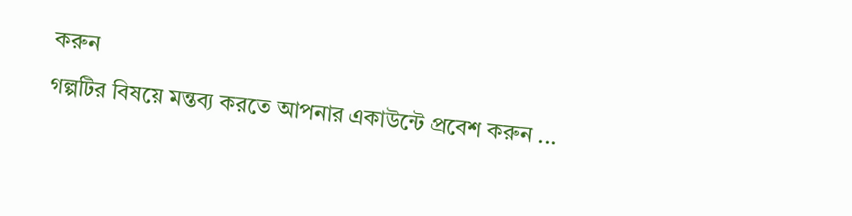করুন
গল্পটির বিষয়ে মন্তব্য করতে আপনার একাউন্টে প্রবেশ করুন ...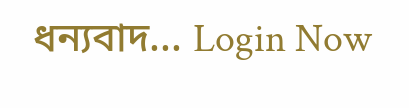ধন্যবাদ... Login Now